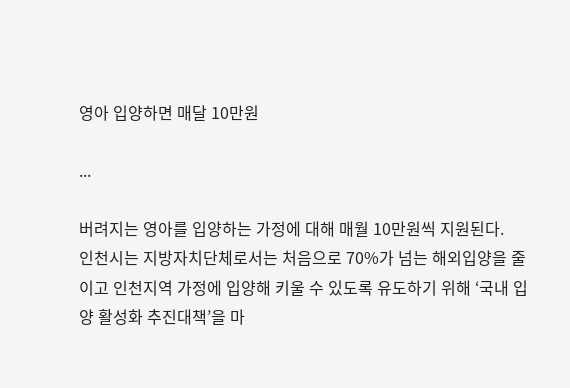영아 입양하면 매달 10만원

...

버려지는 영아를 입양하는 가정에 대해 매월 10만원씩 지원된다.
인천시는 지방자치단체로서는 처음으로 70%가 넘는 해외입양을 줄이고 인천지역 가정에 입양해 키울 수 있도록 유도하기 위해 ‘국내 입양 활성화 추진대책’을 마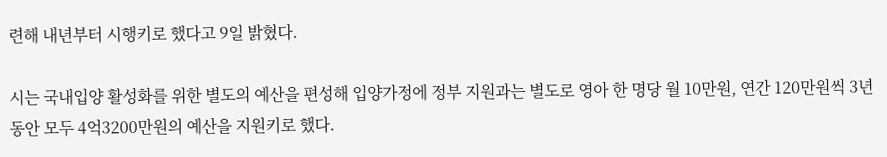련해 내년부터 시행키로 했다고 9일 밝혔다.

시는 국내입양 활성화를 위한 별도의 예산을 편성해 입양가정에 정부 지원과는 별도로 영아 한 명당 월 10만원, 연간 120만원씩 3년 동안 모두 4억3200만원의 예산을 지원키로 했다.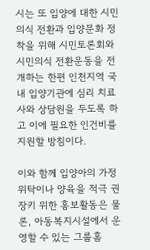시는 또 입양에 대한 시민의식 전환과 입양문화 정착을 위해 시민토론회와 시민의식 전환운동을 전개하는 한편 인천지역 국내 입양기관에 심리 치료사와 상담원을 두도록 하고 이에 필요한 인건비를 지원할 방침이다.

이와 함께 입양아의 가정위탁이나 양육을 적극 권장키 위한 홍보활동은 물론, 아동복지시설에서 운영할 수 있는 그룹홈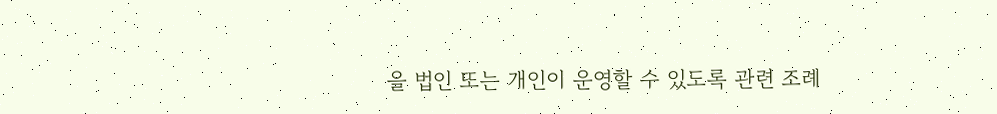을 법인 또는 개인이 운영할 수 있도록 관련 조례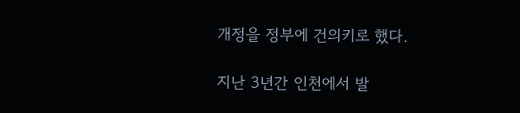개정을 정부에 건의키로 했다.

지난 3년간 인천에서 발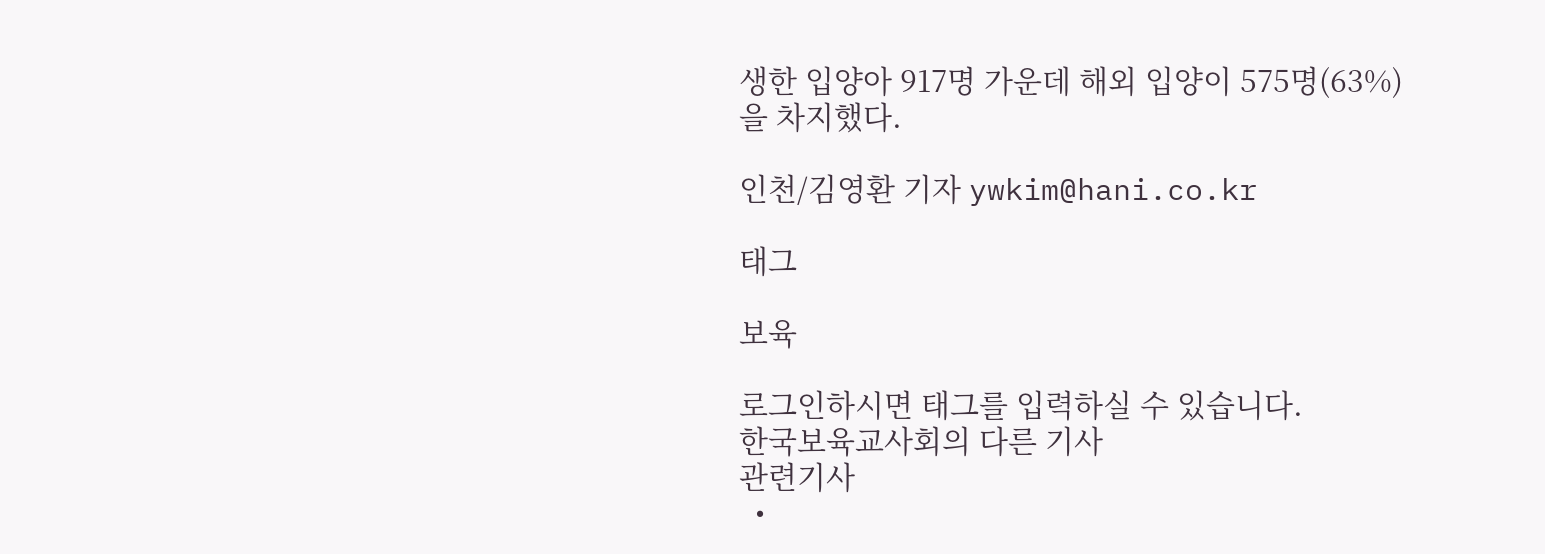생한 입양아 917명 가운데 해외 입양이 575명(63%)을 차지했다.

인천/김영환 기자 ywkim@hani.co.kr

태그

보육

로그인하시면 태그를 입력하실 수 있습니다.
한국보육교사회의 다른 기사
관련기사
  •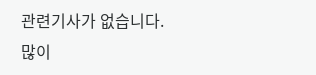관련기사가 없습니다.
많이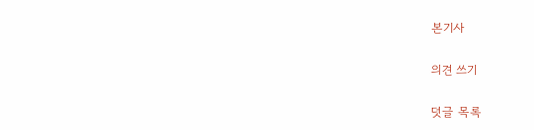본기사

의견 쓰기

덧글 목록